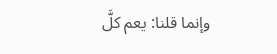وإنما قلنا: يعم كلَّ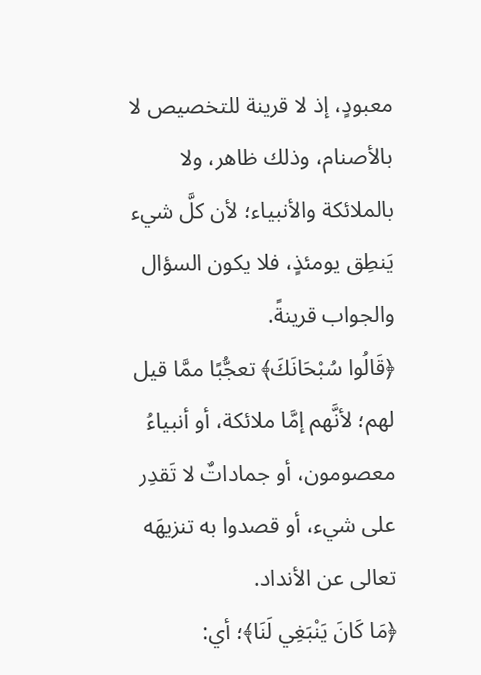معبودٍ، إذ لا قرينة للتخصيص لا بالأصنام، وذلك ظاهر، ولا بالملائكة والأنبياء؛ لأن كلَّ شيء يَنطِق يومئذٍ، فلا يكون السؤال والجواب قرينةً.
﴿قَالُوا سُبْحَانَكَ﴾ تعجُّبًا ممَّا قيل لهم؛ لأنَّهم إمَّا ملائكة، أو أنبياءُ معصومون، أو جماداتٌ لا تَقدِر على شيء، أو قصدوا به تنزيهَه تعالى عن الأنداد.
﴿مَا كَانَ يَنْبَغِي لَنَا﴾؛ أي: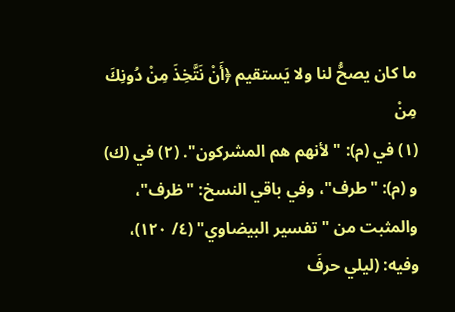ما كان يصحُّ لنا ولا يَستقيم ﴿أَنْ نَتَّخِذَ مِنْ دُونِكَ مِنْ
(١) في (م): "لأنهم هم المشركون". (٢) في (ك) و (م): "طرف"، وفي باقي النسخ: "ظرف"، والمثبت من "تفسير البيضاوي" (٤/ ١٢٠)، وفيه: (ليلي حرفَ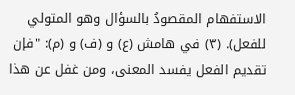الاستفهام المقصودُ بالسؤال وهو المتولي للفعل). (٣) في هامش (ع) و (ف) و (م): "فإن تقديم الفعل يفسد المعنى، ومن غفل عن هذا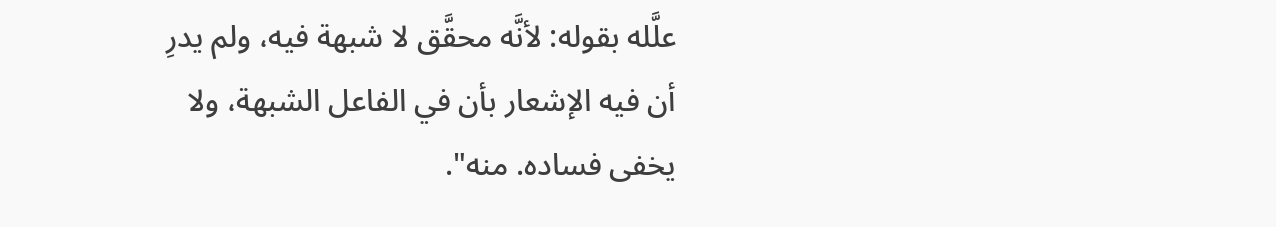علَّله بقوله: لأنَّه محقَّق لا شبهة فيه، ولم يدرِ أن فيه الإشعار بأن في الفاعل الشبهة، ولا يخفى فساده. منه".